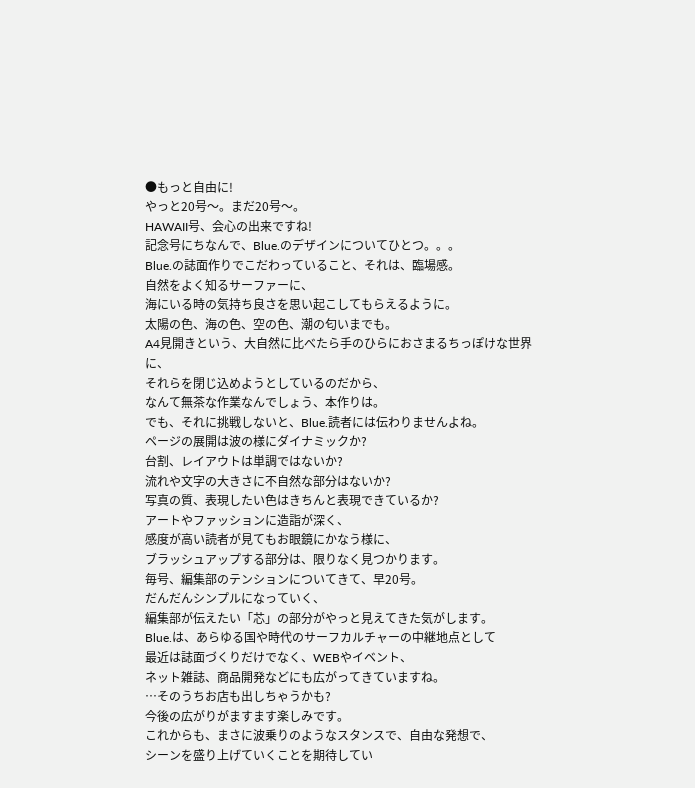●もっと自由に!
やっと20号〜。まだ20号〜。
HAWAII号、会心の出来ですね!
記念号にちなんで、Blue.のデザインについてひとつ。。。
Blue.の誌面作りでこだわっていること、それは、臨場感。
自然をよく知るサーファーに、
海にいる時の気持ち良さを思い起こしてもらえるように。
太陽の色、海の色、空の色、潮の匂いまでも。
A4見開きという、大自然に比べたら手のひらにおさまるちっぽけな世界に、
それらを閉じ込めようとしているのだから、
なんて無茶な作業なんでしょう、本作りは。
でも、それに挑戦しないと、Blue.読者には伝わりませんよね。
ページの展開は波の様にダイナミックか?
台割、レイアウトは単調ではないか?
流れや文字の大きさに不自然な部分はないか?
写真の質、表現したい色はきちんと表現できているか?
アートやファッションに造詣が深く、
感度が高い読者が見てもお眼鏡にかなう様に、
ブラッシュアップする部分は、限りなく見つかります。
毎号、編集部のテンションについてきて、早20号。
だんだんシンプルになっていく、
編集部が伝えたい「芯」の部分がやっと見えてきた気がします。
Blue.は、あらゆる国や時代のサーフカルチャーの中継地点として
最近は誌面づくりだけでなく、WEBやイベント、
ネット雑誌、商品開発などにも広がってきていますね。
…そのうちお店も出しちゃうかも?
今後の広がりがますます楽しみです。
これからも、まさに波乗りのようなスタンスで、自由な発想で、
シーンを盛り上げていくことを期待してい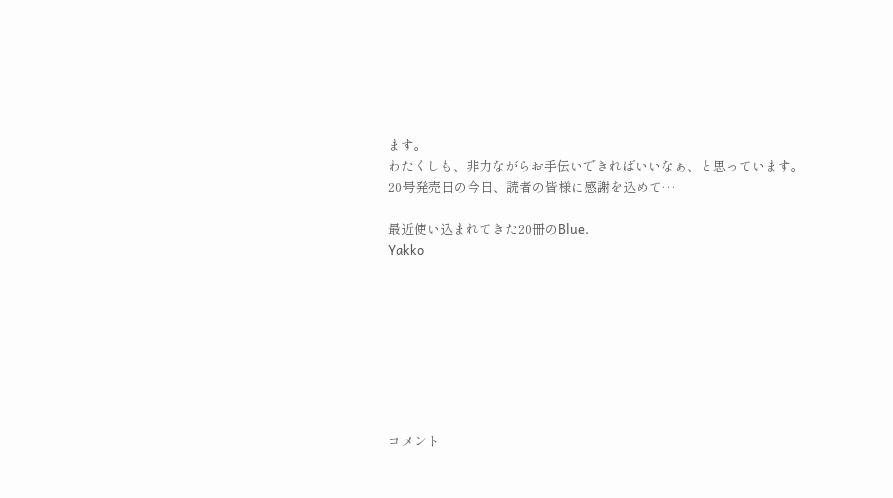ます。
わたくしも、非力ながらお手伝いできればいいなぁ、と思っています。
20号発売日の今日、読者の皆様に感謝を込めて…

最近使い込まれてきた20冊のBlue.
Yakko








コメント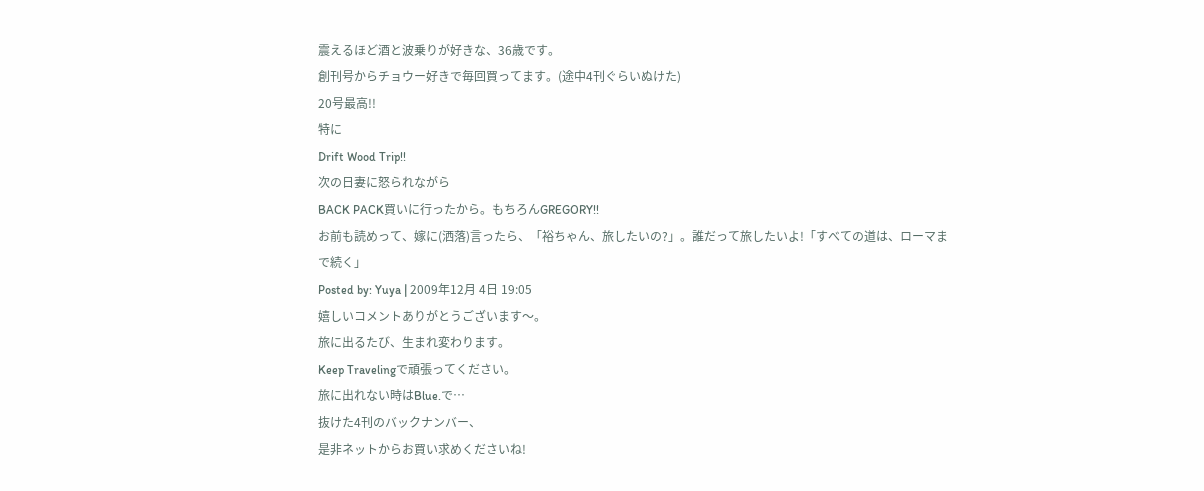震えるほど酒と波乗りが好きな、36歳です。
創刊号からチョウー好きで毎回買ってます。(途中4刊ぐらいぬけた)
20号最高!!
特に
Drift Wood Trip!!
次の日妻に怒られながら
BACK PACK買いに行ったから。もちろんGREGORY!!
お前も読めって、嫁に(洒落)言ったら、「裕ちゃん、旅したいの?」。誰だって旅したいよ!「すべての道は、ローマまで続く」
Posted by: Yuya | 2009年12月 4日 19:05
嬉しいコメントありがとうございます〜。
旅に出るたび、生まれ変わります。
Keep Travelingで頑張ってください。
旅に出れない時はBlue.で…
抜けた4刊のバックナンバー、
是非ネットからお買い求めくださいね!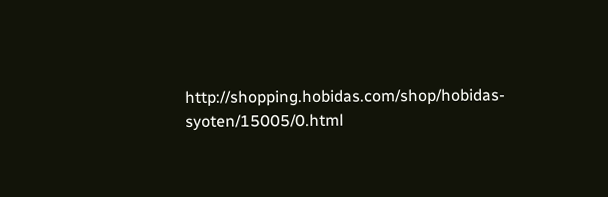http://shopping.hobidas.com/shop/hobidas-syoten/15005/0.html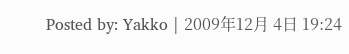Posted by: Yakko | 2009年12月 4日 19:24